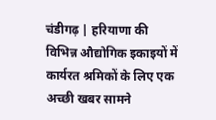चंडीगढ़ | हरियाणा की विभिन्न औद्योगिक इकाइयों में कार्यरत श्रमिकों के लिए एक अच्छी खबर सामने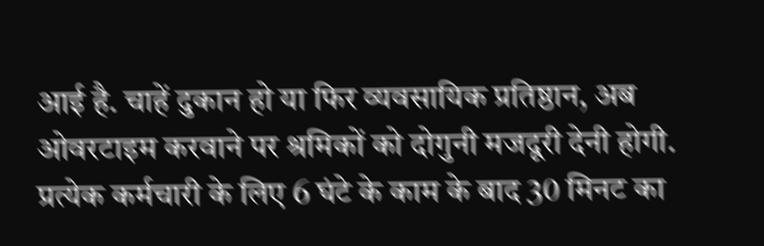आई है. चाहें दुकान हो या फिर व्यवसायिक प्रतिष्ठान, अब ओवरटाइम करवाने पर श्रमिकों को दोगुनी मजदूरी देनी होगी. प्रत्येक कर्मचारी के लिए 6 घंटे के काम के बाद 30 मिनट का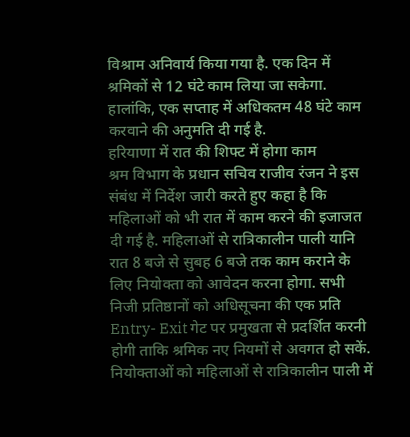विश्राम अनिवार्य किया गया है. एक दिन में श्रमिकों से 12 घंटे काम लिया जा सकेगा. हालांकि, एक सप्ताह में अधिकतम 48 घंटे काम करवाने की अनुमति दी गई है.
हरियाणा में रात की शिफ्ट में होगा काम
श्रम विभाग के प्रधान सचिव राजीव रंजन ने इस संबंध में निर्देश जारी करते हुए कहा है कि महिलाओं को भी रात में काम करने की इजाजत दी गई है. महिलाओं से रात्रिकालीन पाली यानि रात 8 बजे से सुबह 6 बजे तक काम कराने के लिए नियोक्ता को आवेदन करना होगा. सभी निजी प्रतिष्ठानों को अधिसूचना की एक प्रति Entry- Exit गेट पर प्रमुखता से प्रदर्शित करनी होगी ताकि श्रमिक नए नियमों से अवगत हो सकें.
नियोक्ताओं को महिलाओं से रात्रिकालीन पाली में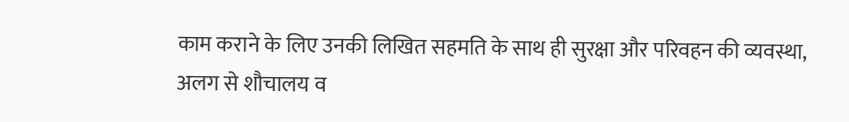काम कराने के लिए उनकी लिखित सहमति के साथ ही सुरक्षा और परिवहन की व्यवस्था, अलग से शौचालय व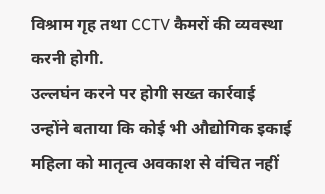विश्राम गृह तथा CCTV कैमरों की व्यवस्था करनी होगी.
उल्लघंन करने पर होगी सख्त कार्रवाई
उन्होंने बताया कि कोई भी औद्योगिक इकाई महिला को मातृत्व अवकाश से वंचित नहीं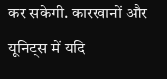कर सकेगी. कारखानों और यूनिट्स में यदि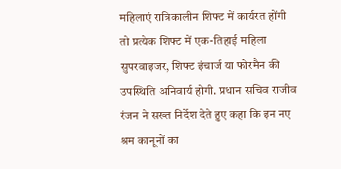महिलाएं रात्रिकालीन शिफ्ट में कार्यरत होंगी तो प्रत्येक शिफ्ट में एक-तिहाई महिला सुपरवाइजर, शिफ्ट इंचार्ज या फोरमैन की उपस्थिति अनिवार्य होगी. प्रधान सचिव राजीव रंजन ने सख्त निर्देश देते हुए कहा कि इन नए श्रम कानूनों का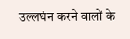उल्लघंन करने वालों के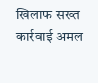खिलाफ सख्त कार्रवाई अमल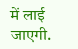में लाई जाएगी.